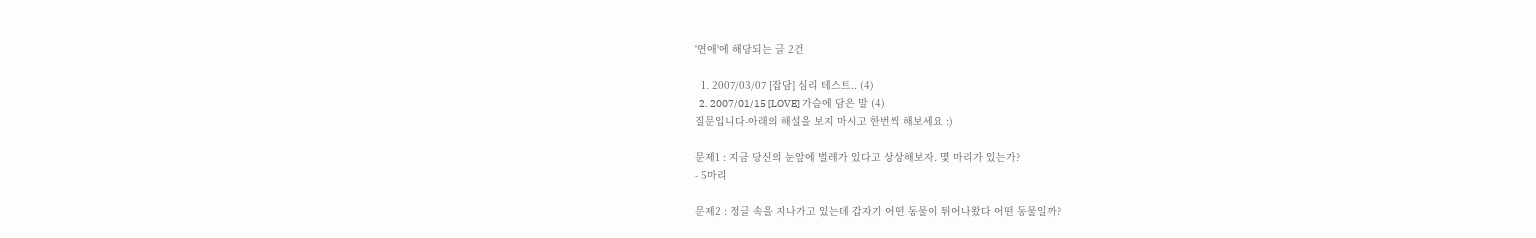'연애'에 해당되는 글 2건

  1. 2007/03/07 [잡담] 심리 테스트.. (4)
  2. 2007/01/15 [LOVE] 가슴에 담은 말 (4)
질문입니다-아래의 해설을 보지 마시고 한번씩 해보세요 :)

문제1 : 지금 당신의 눈앞에 벌레가 있다고 상상해보자. 몇 마리가 있는가?
- 5마리

문제2 : 정글 속을 지나가고 있는데 갑자기 어떤 동물이 튀어나왔다 어떤 동물일까?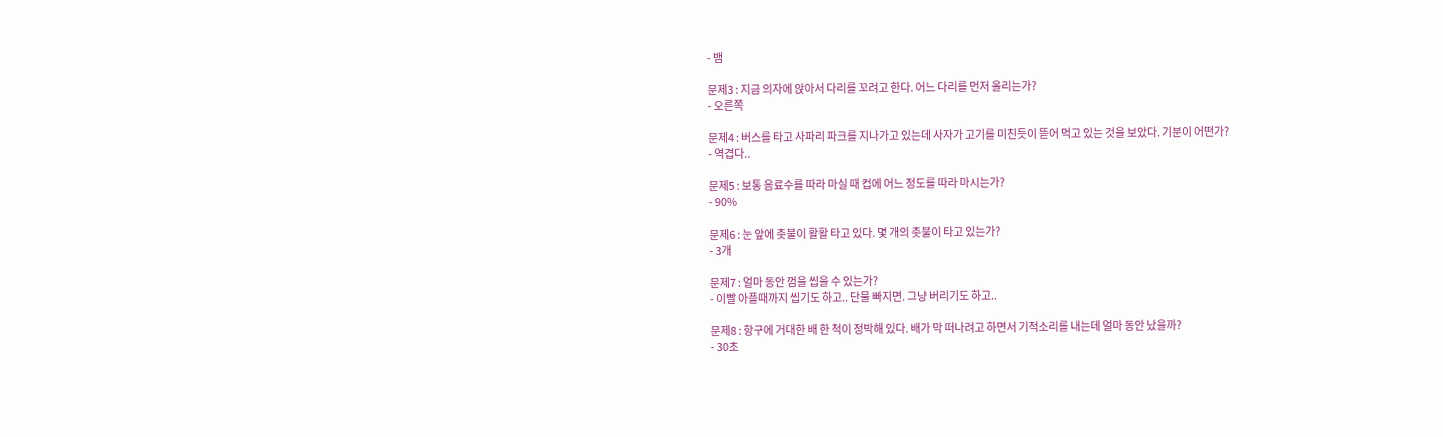- 뱀

문제3 : 지금 의자에 앉아서 다리를 꼬려고 한다. 어느 다리를 먼저 올리는가?
- 오른쪽

문제4 : 버스를 타고 사파리 파크를 지나가고 있는데 사자가 고기를 미친듯이 뜯어 먹고 있는 것을 보았다. 기분이 어떤가?
- 역겹다..

문제5 : 보통 음료수를 따라 마실 때 컵에 어느 정도를 따라 마시는가?
- 90%

문제6 : 눈 앞에 촛불이 활활 타고 있다. 몇 개의 촛불이 타고 있는가?
- 3개

문제7 : 얼마 동안 껌을 씹을 수 있는가?
- 이빨 아플때까지 씹기도 하고.. 단물 빠지면. 그냥 버리기도 하고..

문제8 : 항구에 거대한 배 한 척이 정박해 있다. 배가 막 떠나려고 하면서 기적소리를 내는데 얼마 동안 났을까?
- 30초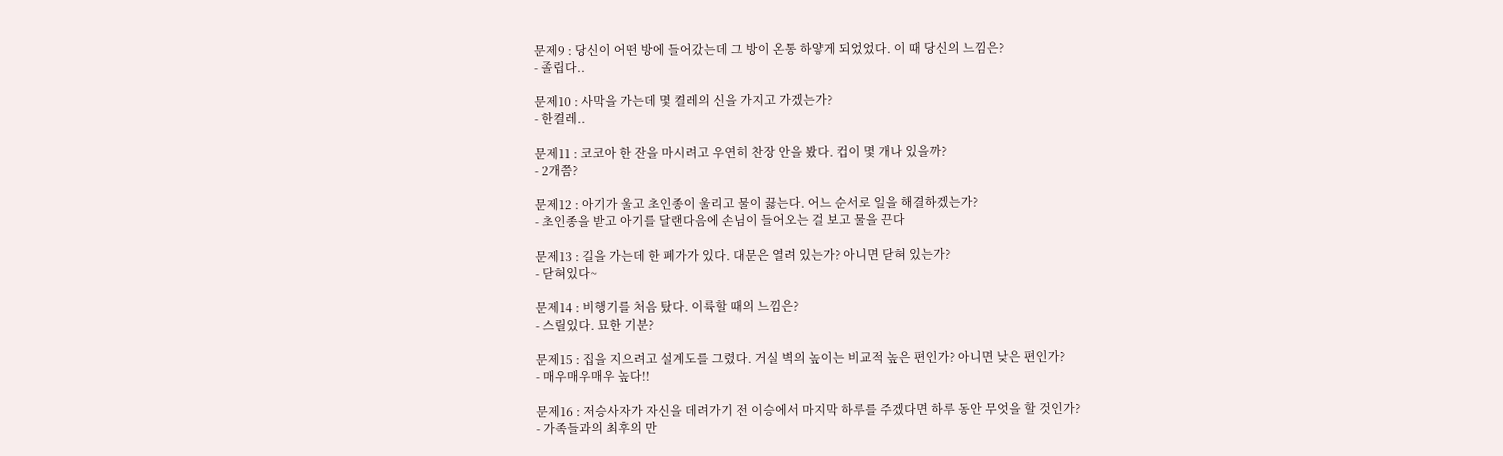문제9 : 당신이 어떤 방에 들어갔는데 그 방이 온통 하얗게 되었었다. 이 때 당신의 느낌은?
- 졸립다..

문제10 : 사막을 가는데 몇 켤레의 신을 가지고 가겠는가?
- 한켤레..

문제11 : 코코아 한 잔을 마시려고 우연히 찬장 안을 봤다. 컵이 몇 개나 있을까?
- 2개쯤?

문제12 : 아기가 울고 초인종이 울리고 물이 끓는다. 어느 순서로 일을 해결하겠는가?
- 초인종을 받고 아기를 달랜다음에 손님이 들어오는 걸 보고 물을 끈다

문제13 : 길을 가는데 한 폐가가 있다. 대문은 열려 있는가? 아니면 닫혀 있는가?
- 닫혀있다~

문제14 : 비행기를 처음 탔다. 이륙할 때의 느낌은?
- 스릴있다. 묘한 기분?

문제15 : 집을 지으려고 설계도를 그렸다. 거실 벽의 높이는 비교적 높은 편인가? 아니면 낮은 편인가?
- 매우매우매우 높다!!

문제16 : 저승사자가 자신을 데려가기 전 이승에서 마지막 하루를 주겠다면 하루 동안 무엇을 할 것인가?
- 가족들과의 최후의 만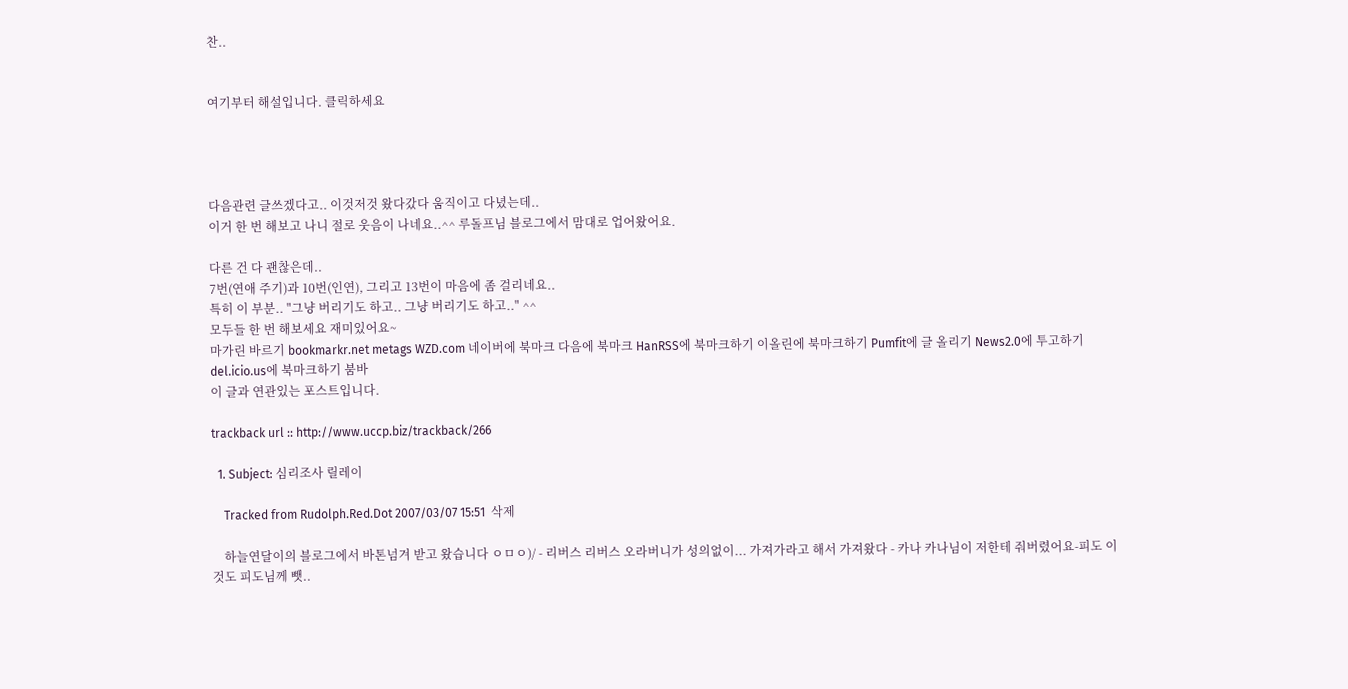찬..


여기부터 해설입니다. 클릭하세요




다음관련 글쓰겠다고.. 이것저것 왔다갔다 움직이고 다녔는데..
이거 한 번 해보고 나니 절로 웃음이 나네요..^^ 루돌프님 블로그에서 맘대로 업어왔어요.

다른 건 다 괜찮은데..
7번(연애 주기)과 10번(인연), 그리고 13번이 마음에 좀 걸리네요..
특히 이 부분.. "그냥 버리기도 하고.. 그냥 버리기도 하고.." ^^
모두들 한 번 해보세요 재미있어요~
마가린 바르기 bookmarkr.net metags WZD.com 네이버에 북마크 다음에 북마크 HanRSS에 북마크하기 이올린에 북마크하기 Pumfit에 글 올리기 News2.0에 투고하기 del.icio.us에 북마크하기 붐바
이 글과 연관있는 포스트입니다.

trackback url :: http://www.uccp.biz/trackback/266

  1. Subject: 심리조사 릴레이

    Tracked from Rudolph.Red.Dot 2007/03/07 15:51  삭제

    하늘연달이의 블로그에서 바톤넘겨 받고 왔습니다 ㅇㅁㅇ)/ - 리버스 리버스 오라버니가 성의없이... 가져가라고 해서 가져왔다 - 카나 카나님이 저한테 줘버렸어요-피도 이것도 피도님께 뺏..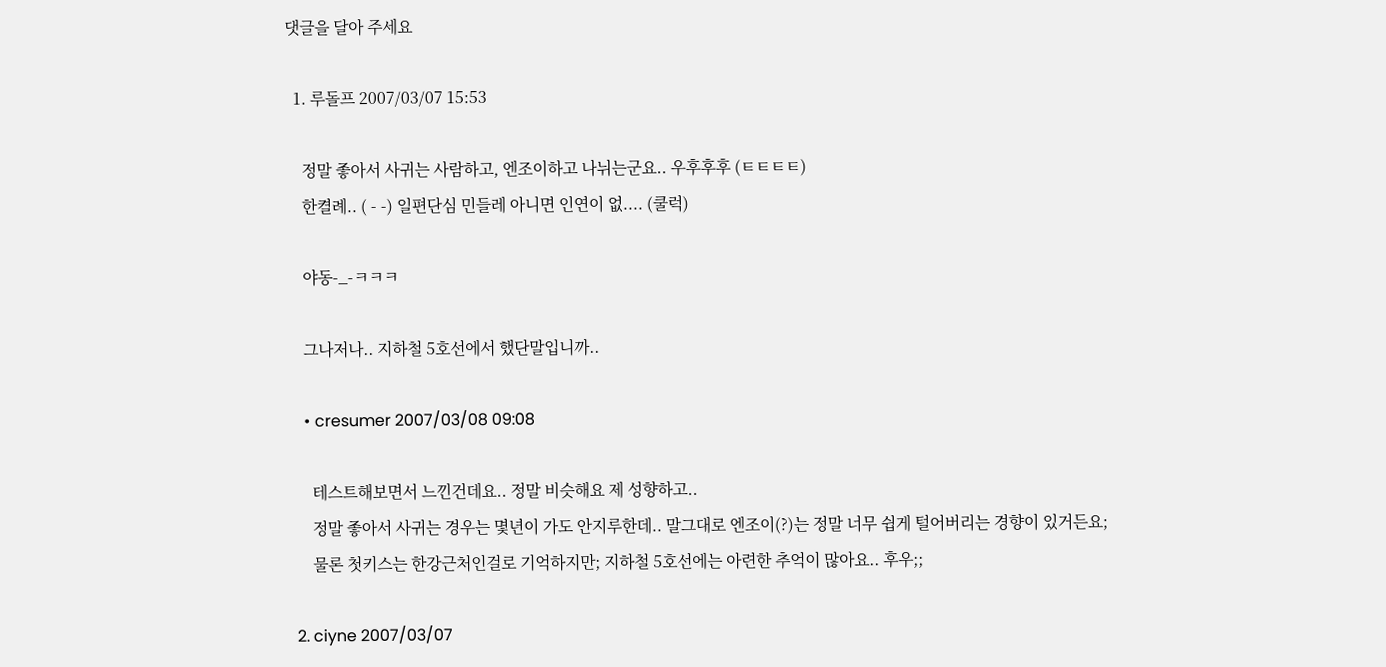댓글을 달아 주세요

  1. 루돌프 2007/03/07 15:53

    정말 좋아서 사귀는 사람하고, 엔조이하고 나뉘는군요.. 우후후후 (ㅌㅌㅌㅌ)
    한켤례.. ( - -) 일편단심 민들레 아니면 인연이 없.... (쿨럭)

    야동-_-ㅋㅋㅋ

    그나저나.. 지하철 5호선에서 했단말입니까..

    • cresumer 2007/03/08 09:08

      테스트해보면서 느낀건데요.. 정말 비슷해요 제 성향하고..
      정말 좋아서 사귀는 경우는 몇년이 가도 안지루한데.. 말그대로 엔조이(?)는 정말 너무 쉽게 털어버리는 경향이 있거든요;
      물론 첫키스는 한강근처인걸로 기억하지만; 지하철 5호선에는 아련한 추억이 많아요.. 후우;;

  2. ciyne 2007/03/07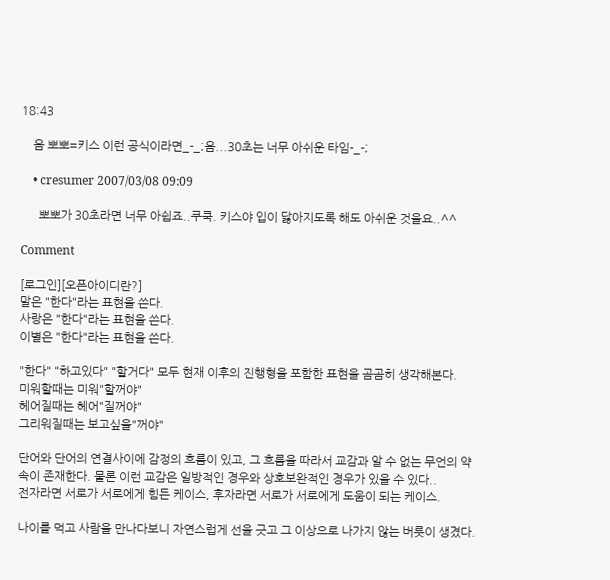18:43

    음 뽀뽀=키스 이런 공식이라면_-_;음...30초는 너무 아쉬운 타임-_-;

    • cresumer 2007/03/08 09:09

      뽀뽀가 30초라면 너무 아쉽죠..쿠쿡. 키스야 입이 닳아지도록 해도 아쉬운 것을요..^^

Comment

[로그인][오픈아이디란?]
말은 "한다"라는 표현을 쓴다.
사랑은 "한다"라는 표현을 쓴다.
이별은 "한다"라는 표현을 쓴다.

"한다" "하고있다" "할거다" 모두 현재 이후의 진행형을 포함한 표현을 곰곰히 생각해본다.
미워할때는 미워"할꺼야"
헤어질때는 헤어"질꺼야"
그리워질때는 보고싶을"꺼야"

단어와 단어의 연결사이에 감정의 흐름이 있고, 그 흐름을 따라서 교감과 알 수 없는 무언의 약속이 존재한다. 물론 이런 교감은 일방적인 경우와 상호보완적인 경우가 있을 수 있다..
전자라면 서로가 서로에게 힘든 케이스, 후자라면 서로가 서로에게 도움이 되는 케이스.

나이를 먹고 사람을 만나다보니 자연스럽게 선을 긋고 그 이상으로 나가지 않는 버릇이 생겼다.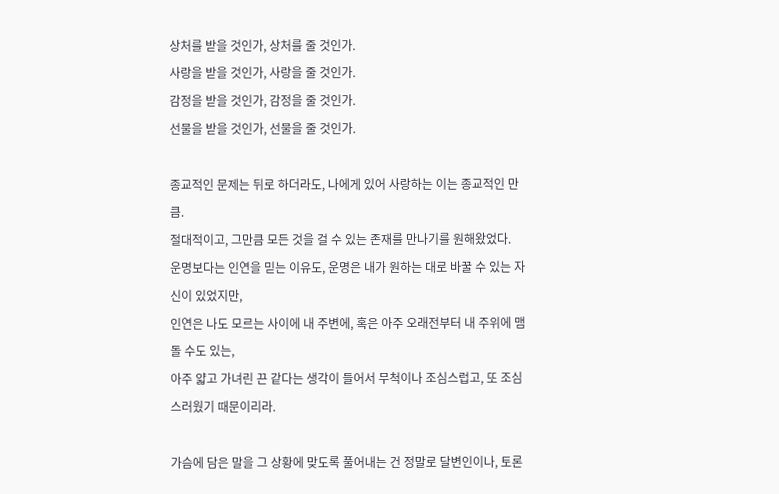상처를 받을 것인가, 상처를 줄 것인가.
사랑을 받을 것인가, 사랑을 줄 것인가.
감정을 받을 것인가, 감정을 줄 것인가.
선물을 받을 것인가, 선물을 줄 것인가.

종교적인 문제는 뒤로 하더라도, 나에게 있어 사랑하는 이는 종교적인 만큼.
절대적이고, 그만큼 모든 것을 걸 수 있는 존재를 만나기를 원해왔었다.
운명보다는 인연을 믿는 이유도, 운명은 내가 원하는 대로 바꿀 수 있는 자신이 있었지만,
인연은 나도 모르는 사이에 내 주변에, 혹은 아주 오래전부터 내 주위에 맴돌 수도 있는,
아주 얇고 가녀린 끈 같다는 생각이 들어서 무척이나 조심스럽고, 또 조심스러웠기 때문이리라.

가슴에 담은 말을 그 상황에 맞도록 풀어내는 건 정말로 달변인이나, 토론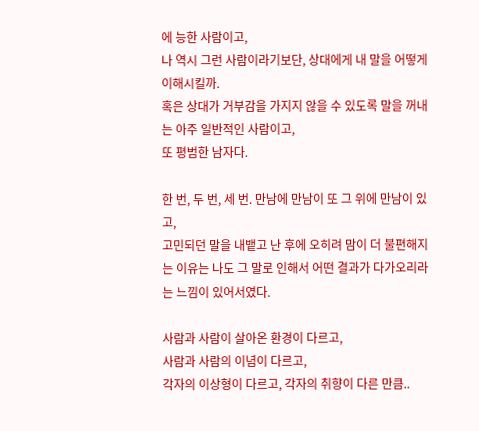에 능한 사람이고,
나 역시 그런 사람이라기보단, 상대에게 내 말을 어떻게 이해시킬까.
혹은 상대가 거부감을 가지지 않을 수 있도록 말을 꺼내는 아주 일반적인 사람이고,
또 평범한 남자다.

한 번, 두 번, 세 번. 만남에 만남이 또 그 위에 만남이 있고,
고민되던 말을 내뱉고 난 후에 오히려 맘이 더 불편해지는 이유는 나도 그 말로 인해서 어떤 결과가 다가오리라는 느낌이 있어서였다.

사람과 사람이 살아온 환경이 다르고,
사람과 사람의 이념이 다르고,
각자의 이상형이 다르고, 각자의 취향이 다른 만큼..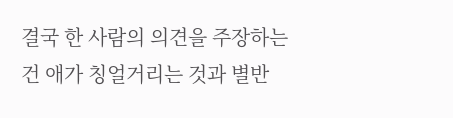결국 한 사람의 의견을 주장하는 건 애가 칭얼거리는 것과 별반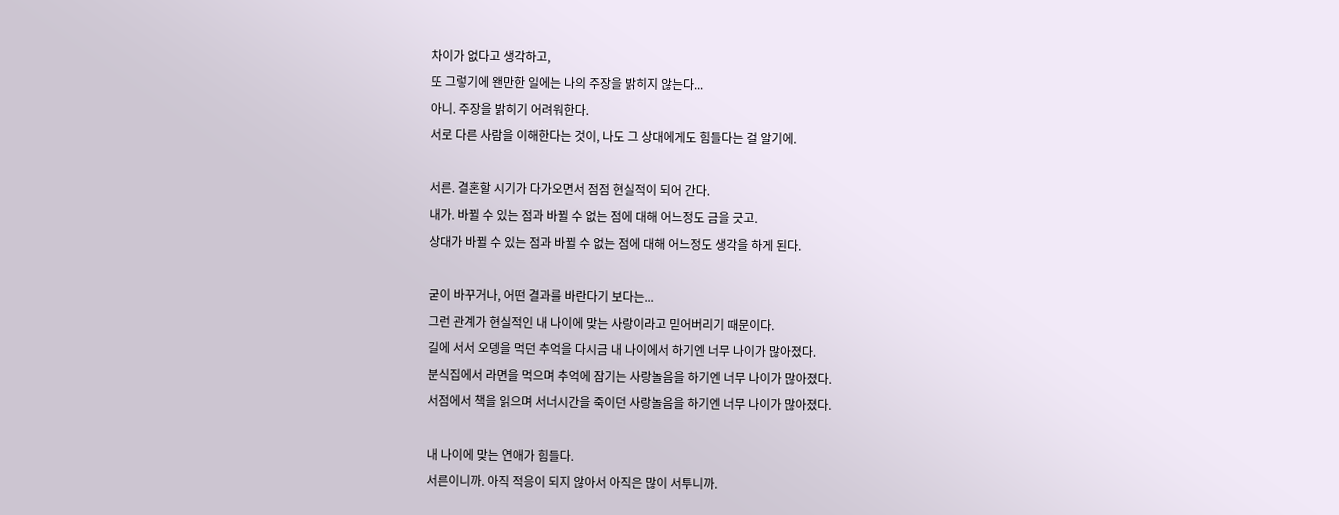차이가 없다고 생각하고,
또 그렇기에 왠만한 일에는 나의 주장을 밝히지 않는다...
아니. 주장을 밝히기 어려워한다.
서로 다른 사람을 이해한다는 것이, 나도 그 상대에게도 힘들다는 걸 알기에.

서른. 결혼할 시기가 다가오면서 점점 현실적이 되어 간다.
내가. 바뀔 수 있는 점과 바뀔 수 없는 점에 대해 어느정도 금을 긋고.
상대가 바뀔 수 있는 점과 바뀔 수 없는 점에 대해 어느정도 생각을 하게 된다.

굳이 바꾸거나, 어떤 결과를 바란다기 보다는...
그런 관계가 현실적인 내 나이에 맞는 사랑이라고 믿어버리기 때문이다.
길에 서서 오뎅을 먹던 추억을 다시금 내 나이에서 하기엔 너무 나이가 많아졌다.
분식집에서 라면을 먹으며 추억에 잠기는 사랑놀음을 하기엔 너무 나이가 많아졌다.
서점에서 책을 읽으며 서너시간을 죽이던 사랑놀음을 하기엔 너무 나이가 많아졌다.

내 나이에 맞는 연애가 힘들다.
서른이니까. 아직 적응이 되지 않아서 아직은 많이 서투니까.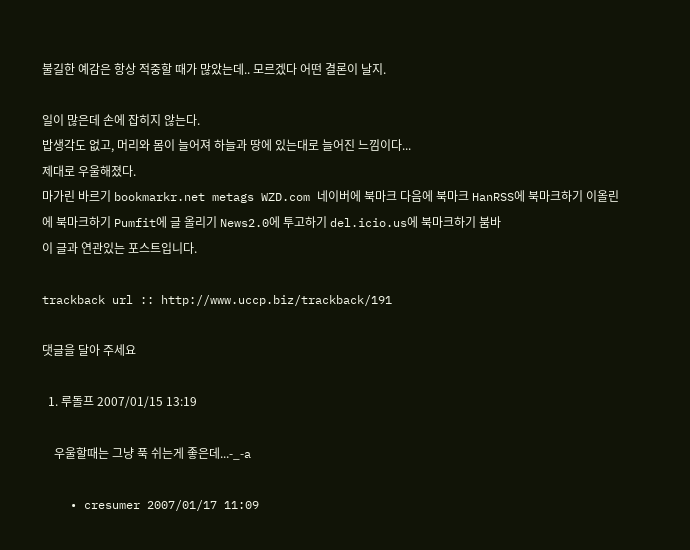불길한 예감은 항상 적중할 때가 많았는데.. 모르겠다 어떤 결론이 날지.

일이 많은데 손에 잡히지 않는다.
밥생각도 없고, 머리와 몸이 늘어져 하늘과 땅에 있는대로 늘어진 느낌이다...
제대로 우울해졌다.
마가린 바르기 bookmarkr.net metags WZD.com 네이버에 북마크 다음에 북마크 HanRSS에 북마크하기 이올린에 북마크하기 Pumfit에 글 올리기 News2.0에 투고하기 del.icio.us에 북마크하기 붐바
이 글과 연관있는 포스트입니다.

trackback url :: http://www.uccp.biz/trackback/191

댓글을 달아 주세요

  1. 루돌프 2007/01/15 13:19

    우울할때는 그냥 푹 쉬는게 좋은데...-_-a

    • cresumer 2007/01/17 11:09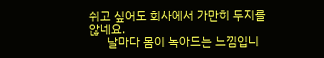쉬고 싶어도 회사에서 가만히 두지를 않네요.
      날마다 몸이 녹아드는 느낌입니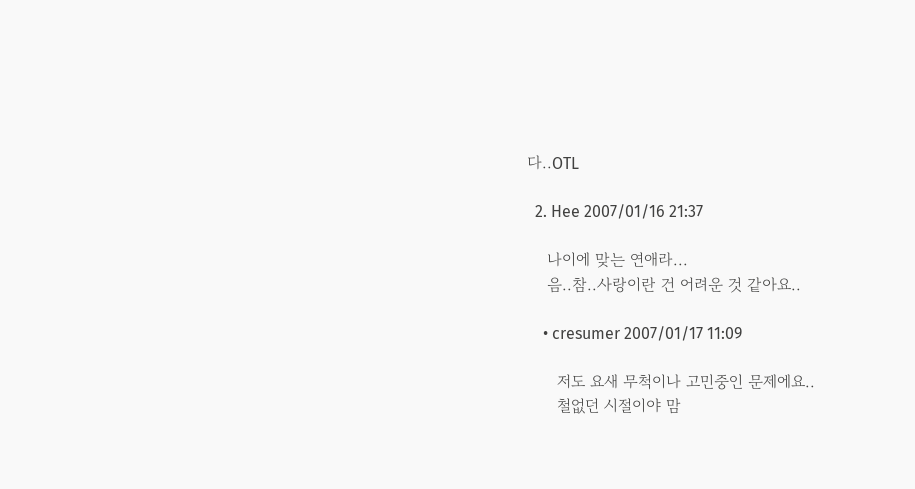다..OTL

  2. Hee 2007/01/16 21:37

    나이에 맞는 연애라...
    음..참..사랑이란 건 어려운 것 같아요..

    • cresumer 2007/01/17 11:09

      저도 요새 무척이나 고민중인 문제에요..
      철없던 시절이야 맘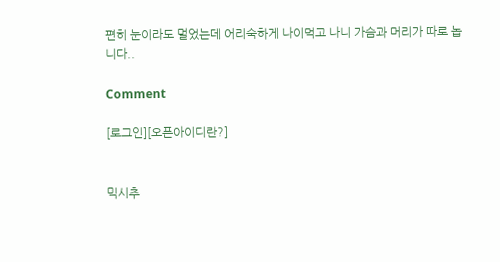편히 눈이라도 멀었는데 어리숙하게 나이먹고 나니 가슴과 머리가 따로 놉니다..

Comment

[로그인][오픈아이디란?]


믹시추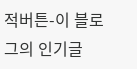적버튼-이 블로그의 인기글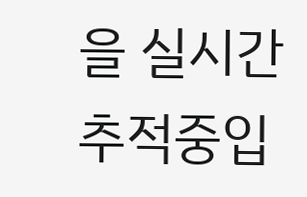을 실시간 추적중입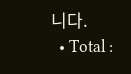니다.
  • Total :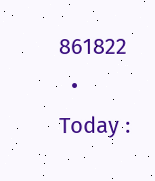861822
  • Today :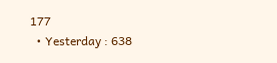177
  • Yesterday : 638